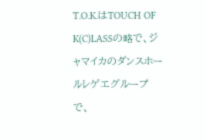T.O.K.はTOUCH OF K(C)LASSの略で、ジャマイカのダンスホールレゲエグループで、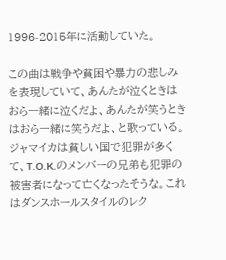1996-2015年に活動していた。

この曲は戦争や貧困や暴力の悲しみを表現していて、あんたが泣くときはおら一緒に泣くだよ、あんたが笑うときはおら一緒に笑うだよ、と歌っている。ジャマイカは貧しい国で犯罪が多くて、T.O.K.のメンバーの兄弟も犯罪の被害者になって亡くなったそうな。これはダンスホールスタイルのレク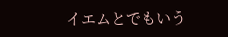イエムとでもいう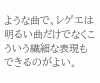ような曲で、レゲエは明るい曲だけでなくこういう繊細な表現もできるのがよい。